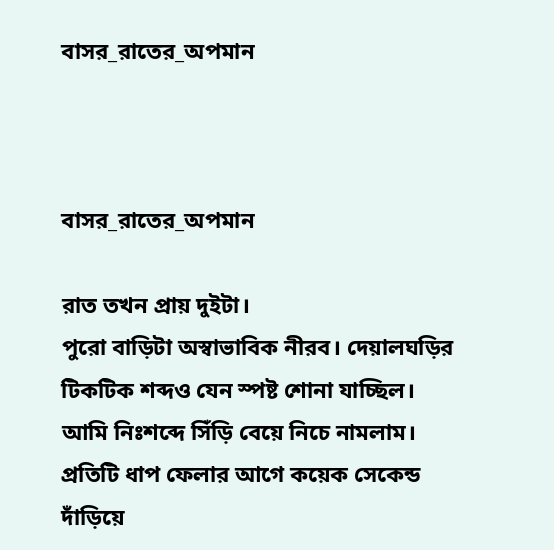বাসর_রাতের_অপমান



বাসর_রাতের_অপমান

রাত তখন প্রায় দুইটা।
পুরো বাড়িটা অস্বাভাবিক নীরব। দেয়ালঘড়ির টিকটিক শব্দও যেন স্পষ্ট শোনা যাচ্ছিল।
আমি নিঃশব্দে সিঁড়ি বেয়ে নিচে নামলাম। প্রতিটি ধাপ ফেলার আগে কয়েক সেকেন্ড দাঁড়িয়ে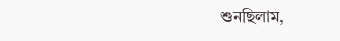শুনছিলাম,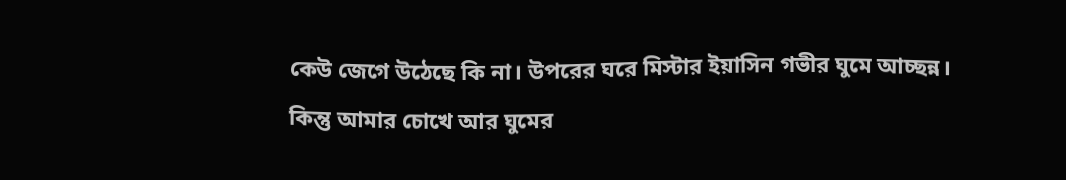কেউ জেগে উঠেছে কি না। উপরের ঘরে মিস্টার ইয়াসিন গভীর ঘুমে আচ্ছন্ন।
কিন্তু আমার চোখে আর ঘুমের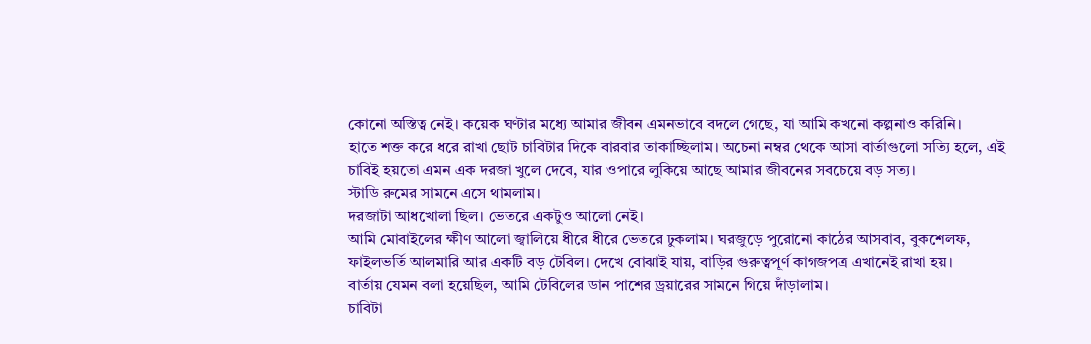কোনো অস্তিত্ব নেই। কয়েক ঘণ্টার মধ্যে আমার জীবন এমনভাবে বদলে গেছে, যা আমি কখনো কল্পনাও করিনি।
হাতে শক্ত করে ধরে রাখা ছোট চাবিটার দিকে বারবার তাকাচ্ছিলাম। অচেনা নম্বর থেকে আসা বার্তাগুলো সত্যি হলে, এই চাবিই হয়তো এমন এক দরজা খুলে দেবে, যার ওপারে লুকিয়ে আছে আমার জীবনের সবচেয়ে বড় সত্য।
স্টাডি রুমের সামনে এসে থামলাম।
দরজাটা আধখোলা ছিল। ভেতরে একটুও আলো নেই।
আমি মোবাইলের ক্ষীণ আলো জ্বালিয়ে ধীরে ধীরে ভেতরে ঢুকলাম। ঘরজুড়ে পুরোনো কাঠের আসবাব, বুকশেলফ, ফাইলভর্তি আলমারি আর একটি বড় টেবিল। দেখে বোঝাই যায়, বাড়ির গুরুত্বপূর্ণ কাগজপত্র এখানেই রাখা হয়।
বার্তায় যেমন বলা হয়েছিল, আমি টেবিলের ডান পাশের ড্রয়ারের সামনে গিয়ে দাঁড়ালাম।
চাবিটা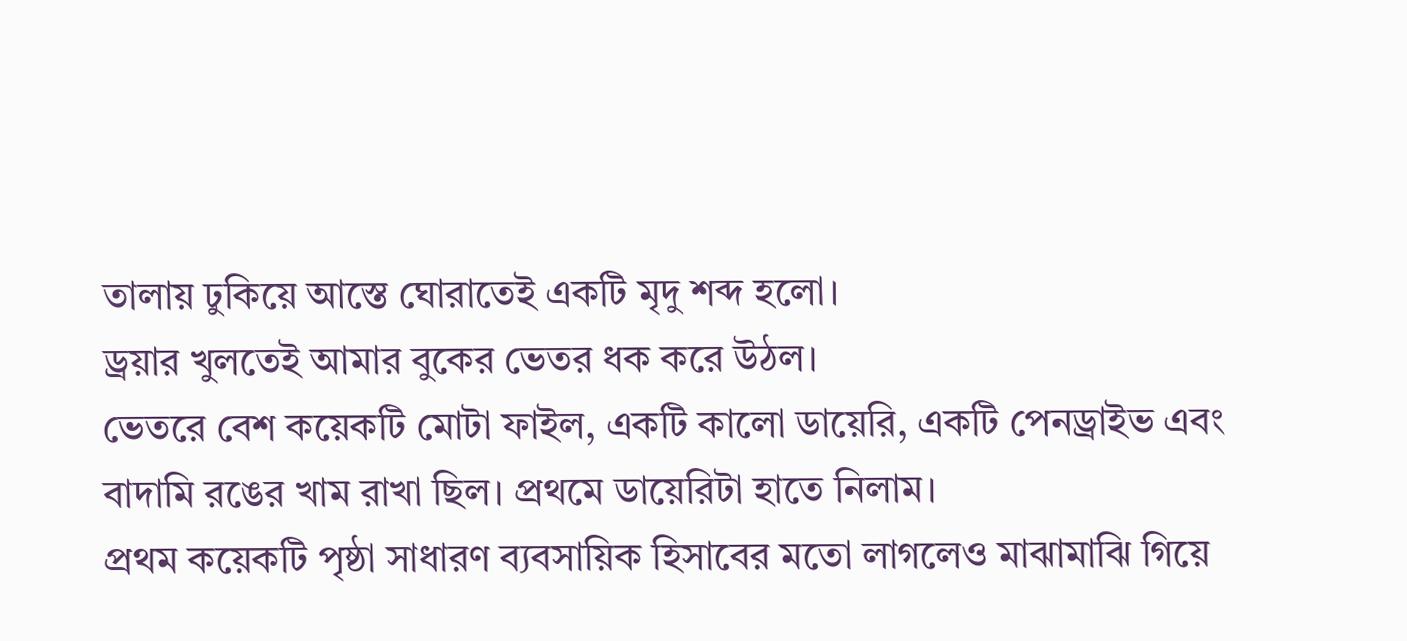তালায় ঢুকিয়ে আস্তে ঘোরাতেই একটি মৃদু শব্দ হলো।
ড্রয়ার খুলতেই আমার বুকের ভেতর ধক করে উঠল।
ভেতরে বেশ কয়েকটি মোটা ফাইল, একটি কালো ডায়েরি, একটি পেনড্রাইভ এবং বাদামি রঙের খাম রাখা ছিল। প্রথমে ডায়েরিটা হাতে নিলাম।
প্রথম কয়েকটি পৃষ্ঠা সাধারণ ব্যবসায়িক হিসাবের মতো লাগলেও মাঝামাঝি গিয়ে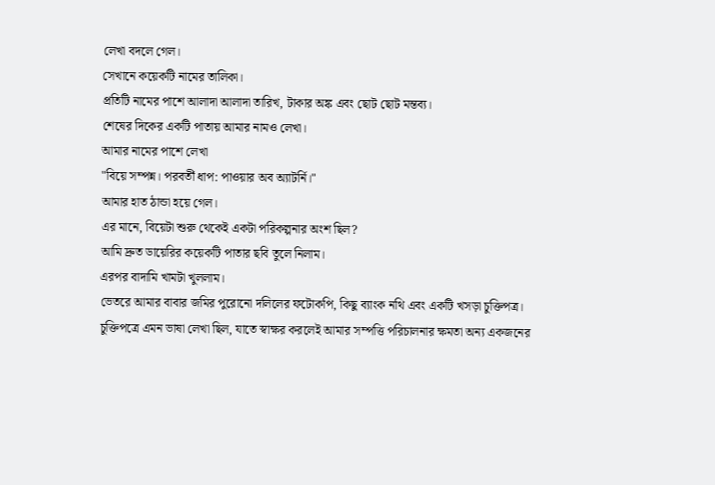লেখা বদলে গেল।
সেখানে কয়েকটি নামের তালিকা।
প্রতিটি নামের পাশে আলাদা আলাদা তারিখ, টাকার অঙ্ক এবং ছোট ছোট মন্তব্য।
শেষের দিকের একটি পাতায় আমার নামও লেখা।
আমার নামের পাশে লেখা
"বিয়ে সম্পন্ন। পরবর্তী ধাপ: পাওয়ার অব অ্যাটর্নি।"
আমার হাত ঠান্ডা হয়ে গেল।
এর মানে, বিয়েটা শুরু থেকেই একটা পরিকল্পনার অংশ ছিল?
আমি দ্রুত ডায়েরির কয়েকটি পাতার ছবি তুলে নিলাম।
এরপর বাদামি খামটা খুললাম।
ভেতরে আমার বাবার জমির পুরোনো দলিলের ফটোকপি, কিছু ব্যাংক নথি এবং একটি খসড়া চুক্তিপত্র।
চুক্তিপত্রে এমন ভাষা লেখা ছিল, যাতে স্বাক্ষর করলেই আমার সম্পত্তি পরিচালনার ক্ষমতা অন্য একজনের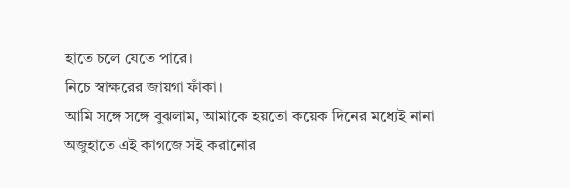হাতে চলে যেতে পারে।
নিচে স্বাক্ষরের জায়গা ফাঁকা।
আমি সঙ্গে সঙ্গে বুঝলাম, আমাকে হয়তো কয়েক দিনের মধ্যেই নানা অজুহাতে এই কাগজে সই করানোর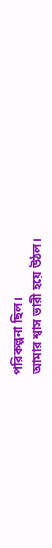পরিকল্পনা ছিল।
আমার শ্বাস ভারী হয়ে উঠল।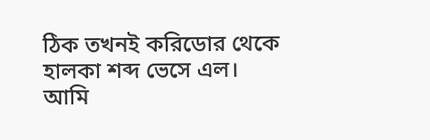ঠিক তখনই করিডোর থেকে হালকা শব্দ ভেসে এল।
আমি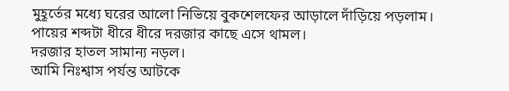মুহূর্তের মধ্যে ঘরের আলো নিভিয়ে বুকশেলফের আড়ালে দাঁড়িয়ে পড়লাম।
পায়ের শব্দটা ধীরে ধীরে দরজার কাছে এসে থামল।
দরজার হাতল সামান্য নড়ল।
আমি নিঃশ্বাস পর্যন্ত আটকে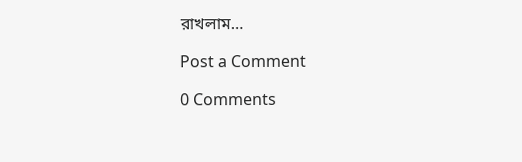রাখলাম…

Post a Comment

0 Comments